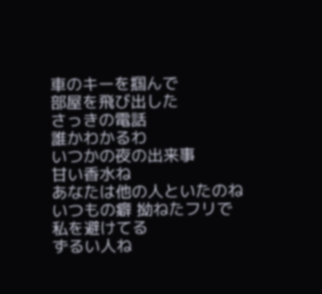車のキーを掴んで
部屋を飛び出した
さっきの電話
誰かわかるわ
いつかの夜の出来事
甘い香水ね
あなたは他の人といたのね
いつもの癖 拗ねたフリで
私を避けてる
ずるい人ね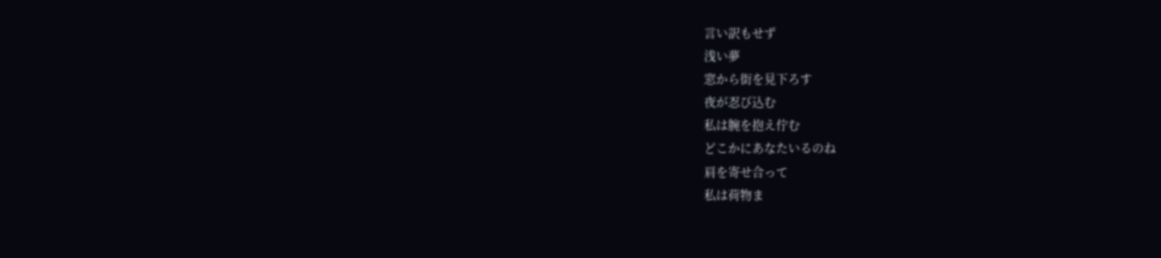言い訳もせず
浅い夢
窓から街を見下ろす
夜が忍び込む
私は腕を抱え佇む
どこかにあなたいるのね
肩を寄せ合って
私は荷物ま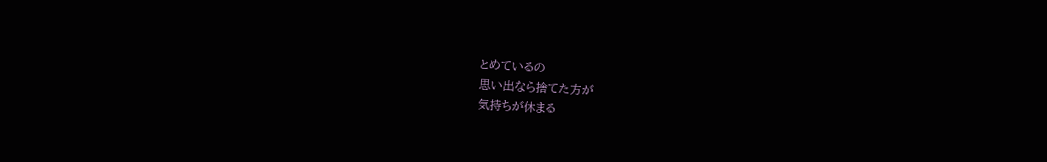とめているの
思い出なら捨てた方が
気持ちが休まる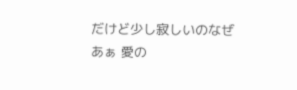だけど少し寂しいのなぜ
あぁ 愛の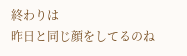終わりは
昨日と同じ顔をしてるのね